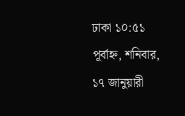ঢাকা ১০:৫১ পূর্বাহ্ন, শনিবার, ১৭ জানুয়ারী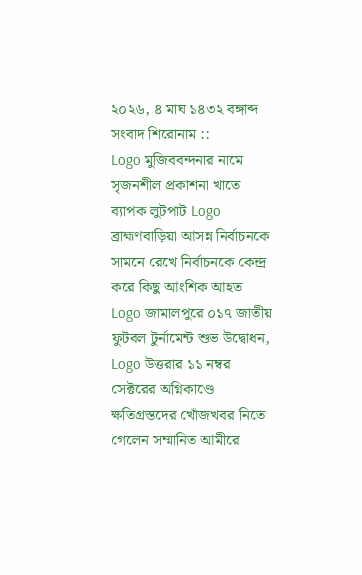২০২৬, ৪ মাঘ ১৪৩২ বঙ্গাব্দ
সংবাদ শিরোনাম ::
Logo মুজিববন্দনার নামে সৃজনশীল প্রকাশনা খাতে ব্যাপক লুটপাট Logo ব্রাহ্মণবাড়িয়া আসন্ন নির্বাচনকে সামনে রেখে নির্বাচনকে কেন্দ্র করে কিছু আংশিক আহত Logo জামালপুরে ০১৭ জাতীয় ফুটবল টুর্নামেন্ট শুভ উদ্বোধন, Logo উত্তরার ১১ নম্বর সেক্টরের অগ্নিকাণ্ডে ক্ষতিগ্রস্তদের খোঁজখবর নিতে গেলেন সম্মানিত আমীরে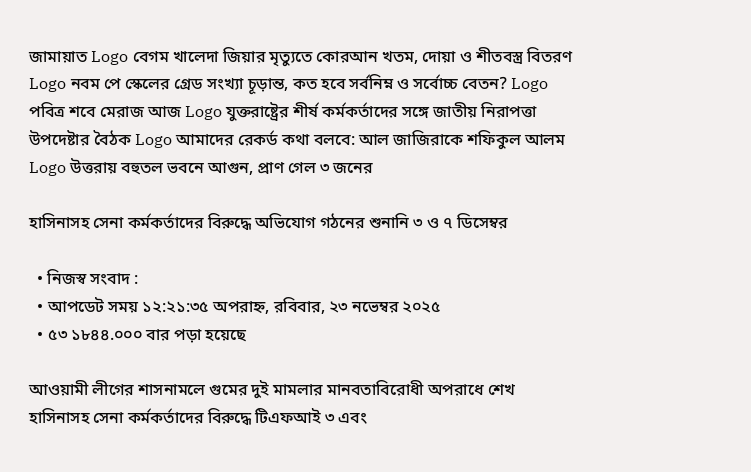জামায়াত Logo বেগম খালেদা জিয়ার মৃত্যুতে কোরআন খতম, দোয়া ও শীতবস্ত্র বিতরণ Logo নবম পে স্কেলের গ্রেড সংখ্যা চূড়ান্ত, কত হবে সর্বনিম্ন ও সর্বোচ্চ বেতন? Logo পবিত্র শবে মেরাজ আজ Logo যুক্তরাষ্ট্রের শীর্ষ কর্মকর্তাদের সঙ্গে জাতীয় নিরাপত্তা উপদেষ্টার বৈঠক Logo আমাদের রেকর্ড কথা বলবে: আল জাজিরাকে শফিকুল আলম Logo উত্তরায় বহুতল ভবনে আগুন, প্রাণ গেল ৩ জনের

হাসিনাসহ সেনা কর্মকর্তাদের বিরুদ্ধে অভিযোগ গঠনের শুনানি ৩ ও ৭ ডিসেম্বর

  • নিজস্ব সংবাদ :
  • আপডেট সময় ১২:২১:৩৫ অপরাহ্ন, রবিবার, ২৩ নভেম্বর ২০২৫
  • ৫৩ ১৮৪৪.০০০ বার পড়া হয়েছে

আওয়ামী লীগের শাসনামলে গুমের দুই মামলার মানবতাবিরোধী অপরাধে শেখ হাসিনাসহ সেনা কর্মকর্তাদের বিরুদ্ধে টিএফআই ৩ এবং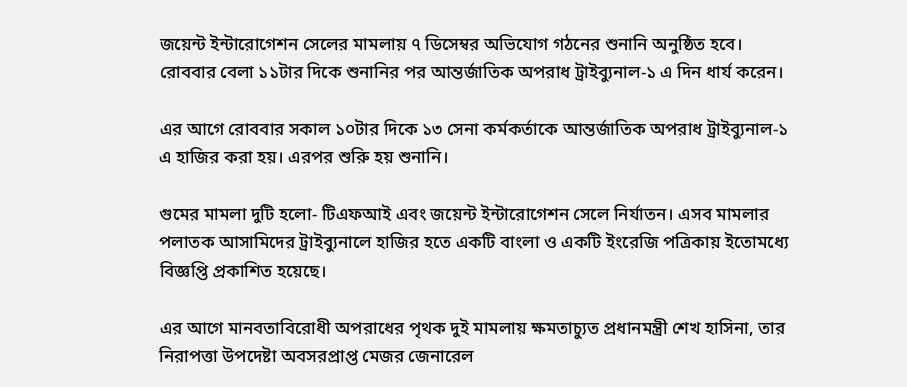জয়েন্ট ইন্টারোগেশন সেলের মামলায় ৭ ডিসেম্বর অভিযোগ গঠনের শুনানি অনুষ্ঠিত হবে। রোববার বেলা ১১টার দিকে শুনানির পর আন্তর্জাতিক অপরাধ ট্রাইব্যুনাল-১ এ দিন ধার্য করেন।

এর আগে রোববার সকাল ১০টার দিকে ১৩ সেনা কর্মকর্তাকে আন্তর্জাতিক অপরাধ ট্রাইব্যুনাল-১ এ হাজির করা হয়। এরপর শুরিু হয় শুনানি।

গুমের মামলা দুটি হলো- টিএফআই এবং জয়েন্ট ইন্টারোগেশন সেলে নির্যাতন। এসব মামলার পলাতক আসামিদের ট্রাইব্যুনালে হাজির হতে একটি বাংলা ও একটি ইংরেজি পত্রিকায় ইতোমধ্যে বিজ্ঞপ্তি প্রকাশিত হয়েছে।

এর আগে মানবতাবিরোধী অপরাধের পৃথক দুই মামলায় ক্ষমতাচ্যুত প্রধানমন্ত্রী শেখ হাসিনা, তার নিরাপত্তা উপদেষ্টা অবসরপ্রাপ্ত মেজর জেনারেল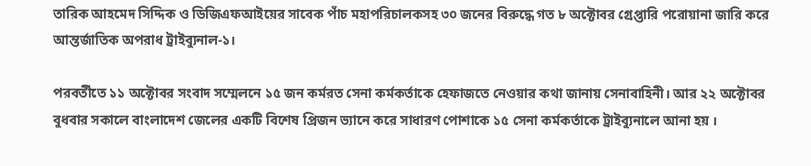তারিক আহমেদ সিদ্দিক ও ডিজিএফআইয়ের সাবেক পাঁচ মহাপরিচালকসহ ৩০ জনের বিরুদ্ধে গত ৮ অক্টোবর গ্রেপ্তারি পরোয়ানা জারি করে আন্তর্জাতিক অপরাধ ট্রাইব্যুনাল-১।

পরবর্তীতে ১১ অক্টোবর সংবাদ সম্মেলনে ১৫ জন কর্মরত সেনা কর্মকর্তাকে হেফাজতে নেওয়ার কথা জানায় সেনাবাহিনী। আর ২২ অক্টোবর বুধবার সকালে বাংলাদেশ জেলের একটি বিশেষ প্রিজন ভ্যানে করে সাধারণ পোশাকে ১৫ সেনা কর্মকর্তাকে ট্রাইব্যুনালে আনা হয় ।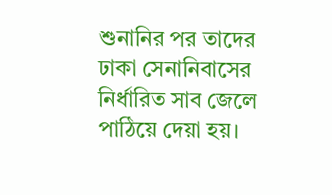শুনানির পর তাদের ঢাকা সেনানিবাসের নির্ধারিত সাব জেলে পাঠিয়ে দেয়া হয়।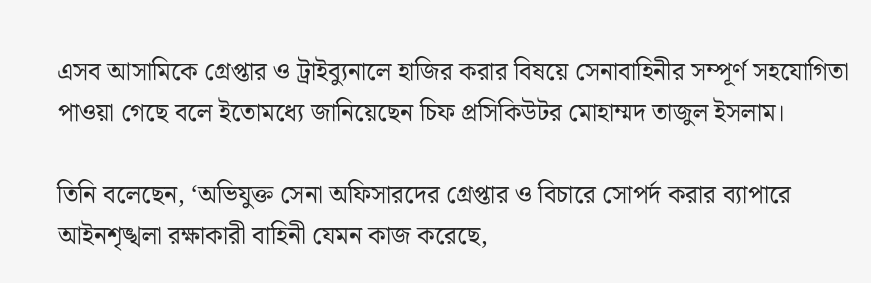এসব আসামিকে গ্রেপ্তার ও ট্রাইব্যুনালে হাজির করার বিষয়ে সেনাবাহিনীর সম্পূর্ণ সহযোগিতা পাওয়া গেছে বলে ইতোমধ্যে জানিয়েছেন চিফ প্রসিকিউটর মোহাম্মদ তাজুল ইসলাম।

তিনি বলেছেন, ‘অভিযুক্ত সেনা অফিসারদের গ্রেপ্তার ও বিচারে সোপর্দ করার ব্যাপারে আইনশৃঙ্খলা রক্ষাকারী বাহিনী যেমন কাজ করেছে,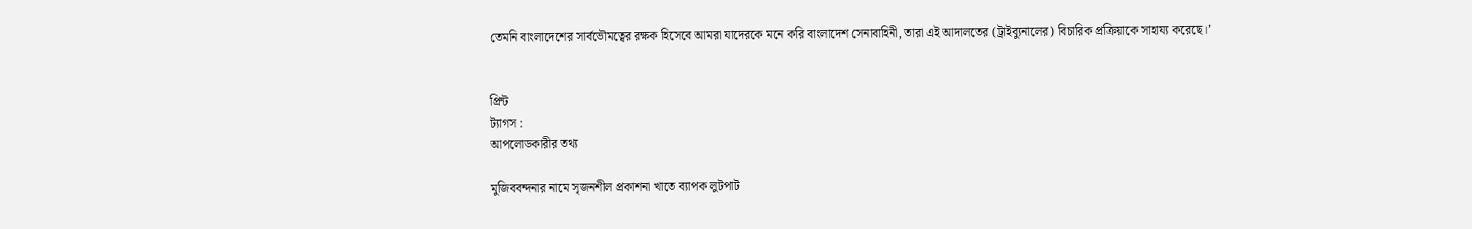তেমনি বাংলাদেশের সার্বভৌমত্বের রক্ষক হিসেবে আমরা যাদেরকে মনে করি বাংলাদেশ সেনাবাহিনী, তারা এই আদালতের (ট্রাইব্যুনালের) বিচারিক প্রক্রিয়াকে সাহায্য করেছে।’


প্রিন্ট
ট্যাগস :
আপলোডকারীর তথ্য

মুজিববন্দনার নামে সৃজনশীল প্রকাশনা খাতে ব্যাপক লুটপাট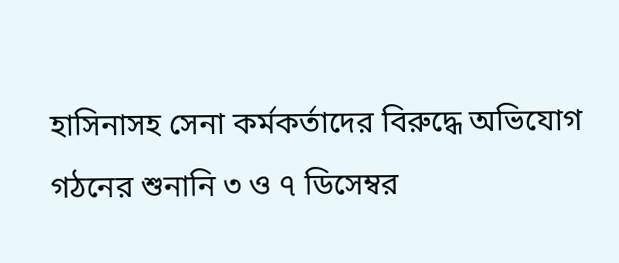হাসিনাসহ সেনা কর্মকর্তাদের বিরুদ্ধে অভিযোগ গঠনের শুনানি ৩ ও ৭ ডিসেম্বর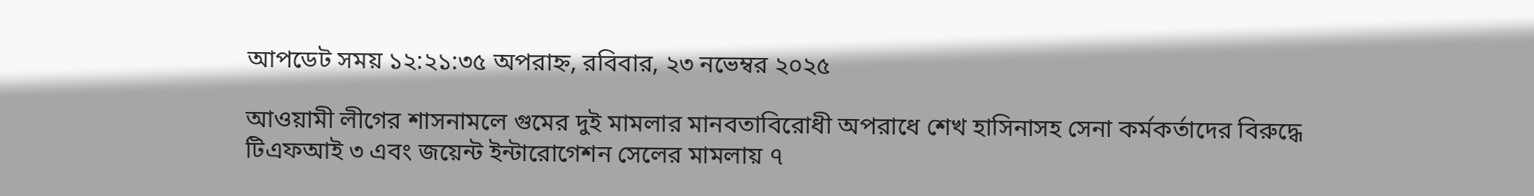আপডেট সময় ১২:২১:৩৫ অপরাহ্ন, রবিবার, ২৩ নভেম্বর ২০২৫

আওয়ামী লীগের শাসনামলে গুমের দুই মামলার মানবতাবিরোধী অপরাধে শেখ হাসিনাসহ সেনা কর্মকর্তাদের বিরুদ্ধে টিএফআই ৩ এবং জয়েন্ট ইন্টারোগেশন সেলের মামলায় ৭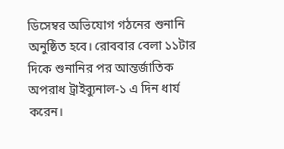ডিসেম্বর অভিযোগ গঠনের শুনানি অনুষ্ঠিত হবে। রোববার বেলা ১১টার দিকে শুনানির পর আন্তর্জাতিক অপরাধ ট্রাইব্যুনাল-১ এ দিন ধার্য করেন।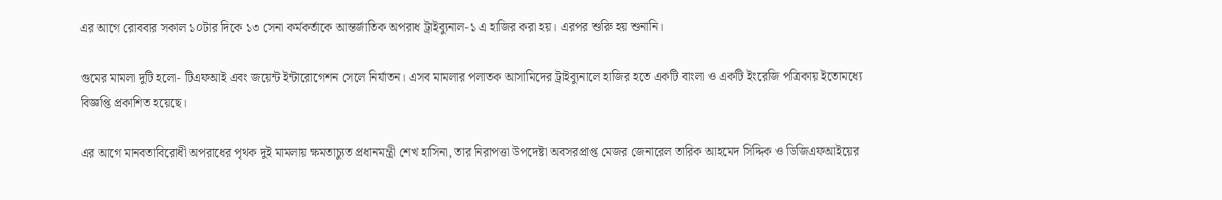এর আগে রোববার সকাল ১০টার দিকে ১৩ সেনা কর্মকর্তাকে আন্তর্জাতিক অপরাধ ট্রাইব্যুনাল-১ এ হাজির করা হয়। এরপর শুরিু হয় শুনানি।

গুমের মামলা দুটি হলো- টিএফআই এবং জয়েন্ট ইন্টারোগেশন সেলে নির্যাতন। এসব মামলার পলাতক আসামিদের ট্রাইব্যুনালে হাজির হতে একটি বাংলা ও একটি ইংরেজি পত্রিকায় ইতোমধ্যে বিজ্ঞপ্তি প্রকাশিত হয়েছে।

এর আগে মানবতাবিরোধী অপরাধের পৃথক দুই মামলায় ক্ষমতাচ্যুত প্রধানমন্ত্রী শেখ হাসিনা, তার নিরাপত্তা উপদেষ্টা অবসরপ্রাপ্ত মেজর জেনারেল তারিক আহমেদ সিদ্দিক ও ডিজিএফআইয়ের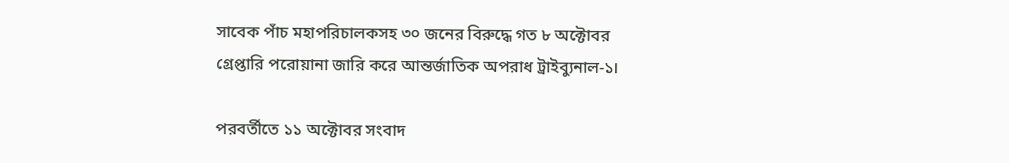সাবেক পাঁচ মহাপরিচালকসহ ৩০ জনের বিরুদ্ধে গত ৮ অক্টোবর গ্রেপ্তারি পরোয়ানা জারি করে আন্তর্জাতিক অপরাধ ট্রাইব্যুনাল-১।

পরবর্তীতে ১১ অক্টোবর সংবাদ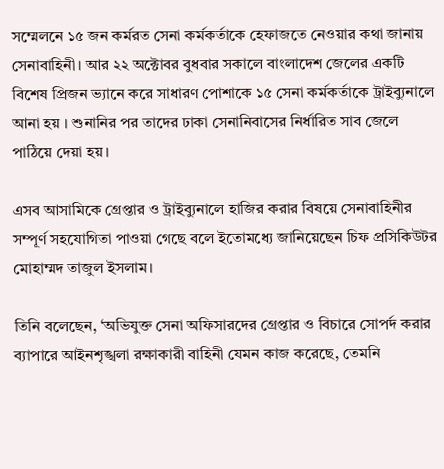সম্মেলনে ১৫ জন কর্মরত সেনা কর্মকর্তাকে হেফাজতে নেওয়ার কথা জানায় সেনাবাহিনী। আর ২২ অক্টোবর বুধবার সকালে বাংলাদেশ জেলের একটি বিশেষ প্রিজন ভ্যানে করে সাধারণ পোশাকে ১৫ সেনা কর্মকর্তাকে ট্রাইব্যুনালে আনা হয় । শুনানির পর তাদের ঢাকা সেনানিবাসের নির্ধারিত সাব জেলে পাঠিয়ে দেয়া হয়।

এসব আসামিকে গ্রেপ্তার ও ট্রাইব্যুনালে হাজির করার বিষয়ে সেনাবাহিনীর সম্পূর্ণ সহযোগিতা পাওয়া গেছে বলে ইতোমধ্যে জানিয়েছেন চিফ প্রসিকিউটর মোহাম্মদ তাজুল ইসলাম।

তিনি বলেছেন, ‘অভিযুক্ত সেনা অফিসারদের গ্রেপ্তার ও বিচারে সোপর্দ করার ব্যাপারে আইনশৃঙ্খলা রক্ষাকারী বাহিনী যেমন কাজ করেছে, তেমনি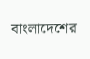বাংলাদেশের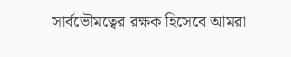সার্বভৌমত্বের রক্ষক হিসেবে আমরা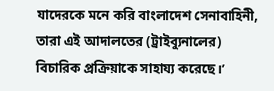যাদেরকে মনে করি বাংলাদেশ সেনাবাহিনী, তারা এই আদালতের (ট্রাইব্যুনালের) বিচারিক প্রক্রিয়াকে সাহায্য করেছে।’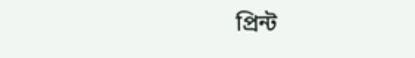প্রিন্ট